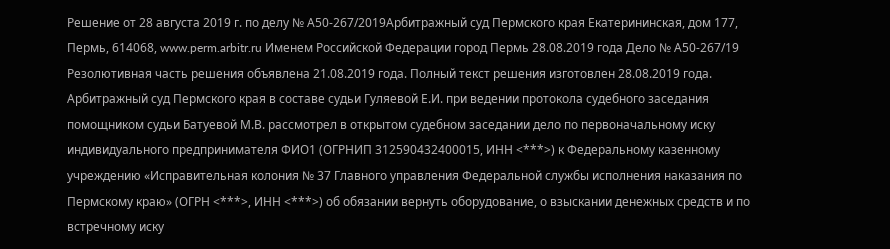Решение от 28 августа 2019 г. по делу № А50-267/2019Арбитражный суд Пермского края Екатерининская, дом 177, Пермь, 614068, www.perm.arbitr.ru Именем Российской Федерации город Пермь 28.08.2019 года Дело № А50-267/19 Резолютивная часть решения объявлена 21.08.2019 года. Полный текст решения изготовлен 28.08.2019 года. Арбитражный суд Пермского края в составе судьи Гуляевой Е.И. при ведении протокола судебного заседания помощником судьи Батуевой М.В. рассмотрел в открытом судебном заседании дело по первоначальному иску индивидуального предпринимателя ФИО1 (ОГРНИП 312590432400015, ИНН <***>) к Федеральному казенному учреждению «Исправительная колония № 37 Главного управления Федеральной службы исполнения наказания по Пермскому краю» (ОГРН <***>, ИНН <***>) об обязании вернуть оборудование, о взыскании денежных средств и по встречному иску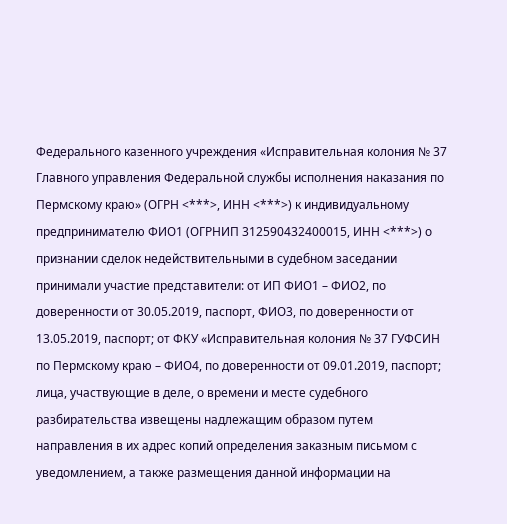Федерального казенного учреждения «Исправительная колония № 37 Главного управления Федеральной службы исполнения наказания по Пермскому краю» (ОГРН <***>, ИНН <***>) к индивидуальному предпринимателю ФИО1 (ОГРНИП 312590432400015, ИНН <***>) о признании сделок недействительными в судебном заседании принимали участие представители: от ИП ФИО1 – ФИО2, по доверенности от 30.05.2019, паспорт, ФИО3, по доверенности от 13.05.2019, паспорт; от ФКУ «Исправительная колония № 37 ГУФСИН по Пермскому краю – ФИО4, по доверенности от 09.01.2019, паспорт; лица, участвующие в деле, о времени и месте судебного разбирательства извещены надлежащим образом путем направления в их адрес копий определения заказным письмом с уведомлением, а также размещения данной информации на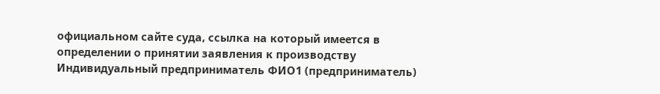официальном сайте суда, ссылка на который имеется в определении о принятии заявления к производству Индивидуальный предприниматель ФИО1 (предприниматель)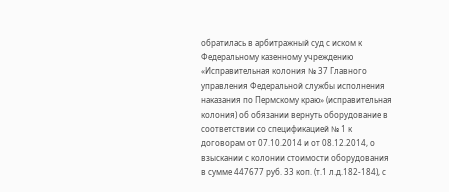обратилась в арбитражный суд с иском к Федеральному казенному учреждению «Исправительная колония № 37 Главного управления Федеральной службы исполнения наказания по Пермскому краю» (исправительная колония) об обязании вернуть оборудование в соответствии со спецификацией № 1 к договорам от 07.10.2014 и от 08.12.2014, о взыскании с колонии стоимости оборудования в сумме 447677 руб. 33 коп. (т.1 л.д.182-184), с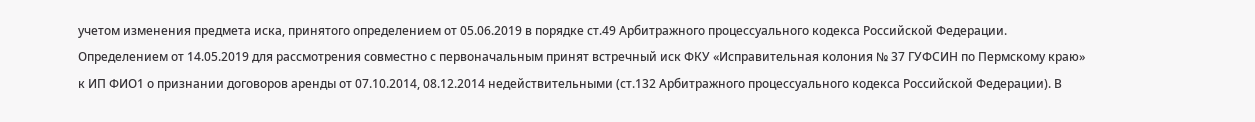учетом изменения предмета иска, принятого определением от 05.06.2019 в порядке ст.49 Арбитражного процессуального кодекса Российской Федерации. Определением от 14.05.2019 для рассмотрения совместно с первоначальным принят встречный иск ФКУ «Исправительная колония № 37 ГУФСИН по Пермскому краю» к ИП ФИО1 о признании договоров аренды от 07.10.2014, 08.12.2014 недействительными (ст.132 Арбитражного процессуального кодекса Российской Федерации). В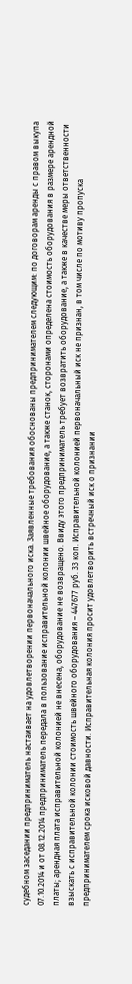судебном заседании предприниматель настаивает на удовлетворении первоначального иска. Заявленные требования обоснованы предпринимателем следующим: по договорам аренды с правом выкупа 07.10.2014 и от 08.12.2014 предприниматель передала в пользование исправительной колонии швейное оборудование, а также станок, сторонами определена стоимость оборудования в размере арендной платы; арендная плата исправительной колонией не внесена, оборудование не возвращено. Ввиду этого предприниматель требует возвратить оборудование, а также в качестве меры ответственности взыскать с исправительной колонии стоимость швейного оборудования – 447677 руб. 33 коп. Исправительной колонией первоначальный иск не признан, в том числе по мотиву пропуска предпринимателем срока исковой давности. Исправительная колония просит удовлетворить встречный иск о признании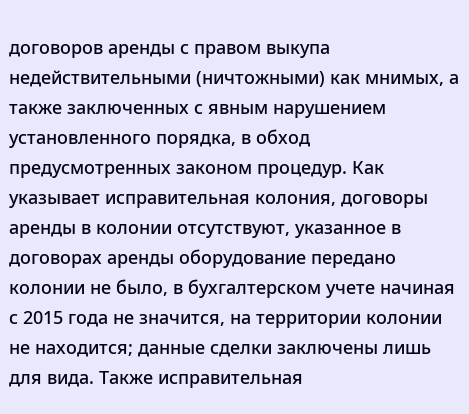договоров аренды с правом выкупа недействительными (ничтожными) как мнимых, а также заключенных с явным нарушением установленного порядка, в обход предусмотренных законом процедур. Как указывает исправительная колония, договоры аренды в колонии отсутствуют, указанное в договорах аренды оборудование передано колонии не было, в бухгалтерском учете начиная с 2015 года не значится, на территории колонии не находится; данные сделки заключены лишь для вида. Также исправительная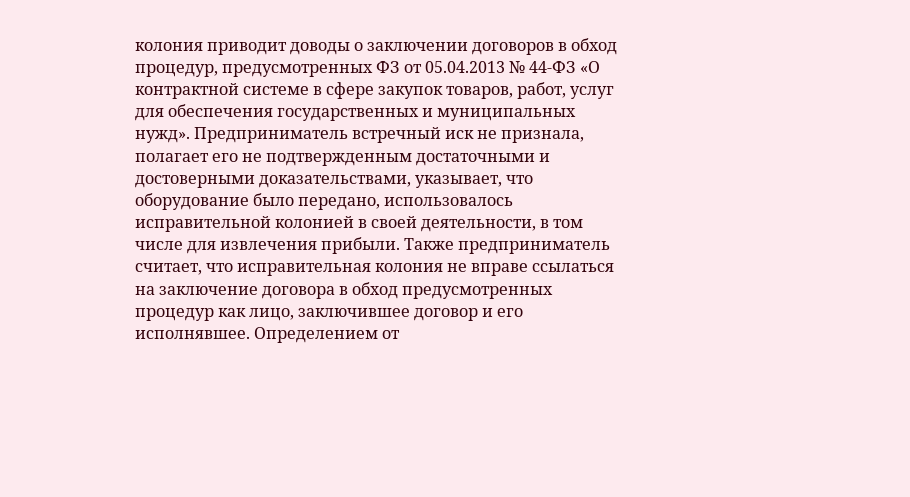колония приводит доводы о заключении договоров в обход процедур, предусмотренных ФЗ от 05.04.2013 № 44-ФЗ «О контрактной системе в сфере закупок товаров, работ, услуг для обеспечения государственных и муниципальных нужд». Предприниматель встречный иск не признала, полагает его не подтвержденным достаточными и достоверными доказательствами, указывает, что оборудование было передано, использовалось исправительной колонией в своей деятельности, в том числе для извлечения прибыли. Также предприниматель считает, что исправительная колония не вправе ссылаться на заключение договора в обход предусмотренных процедур как лицо, заключившее договор и его исполнявшее. Определением от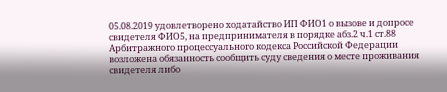05.08.2019 удовлетворено ходатайство ИП ФИО1 о вызове и допросе свидетеля ФИО5, на предпринимателя в порядке абз.2 ч.1 ст.88 Арбитражного процессуального кодекса Российской Федерации возложена обязанность сообщить суду сведения о месте проживания свидетеля либо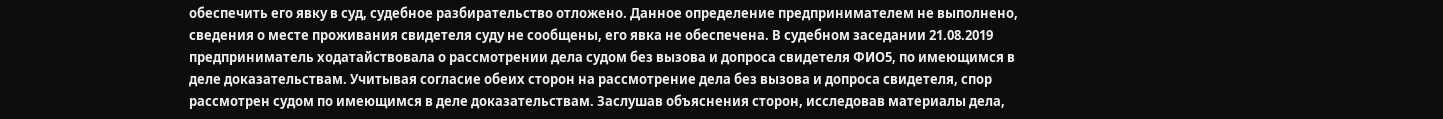обеспечить его явку в суд, судебное разбирательство отложено. Данное определение предпринимателем не выполнено, сведения о месте проживания свидетеля суду не сообщены, его явка не обеспечена. В судебном заседании 21.08.2019 предприниматель ходатайствовала о рассмотрении дела судом без вызова и допроса свидетеля ФИО5, по имеющимся в деле доказательствам. Учитывая согласие обеих сторон на рассмотрение дела без вызова и допроса свидетеля, спор рассмотрен судом по имеющимся в деле доказательствам. Заслушав объяснения сторон, исследовав материалы дела,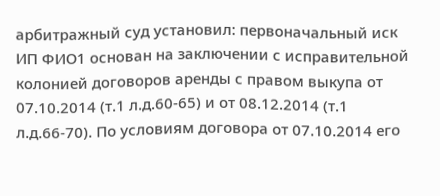арбитражный суд установил: первоначальный иск ИП ФИО1 основан на заключении с исправительной колонией договоров аренды с правом выкупа от 07.10.2014 (т.1 л.д.60-65) и от 08.12.2014 (т.1 л.д.66-70). По условиям договора от 07.10.2014 его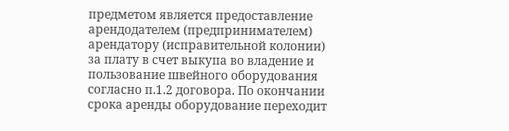предметом является предоставление арендодателем (предпринимателем) арендатору (исправительной колонии) за плату в счет выкупа во владение и пользование швейного оборудования согласно п.1.2 договора. По окончании срока аренды оборудование переходит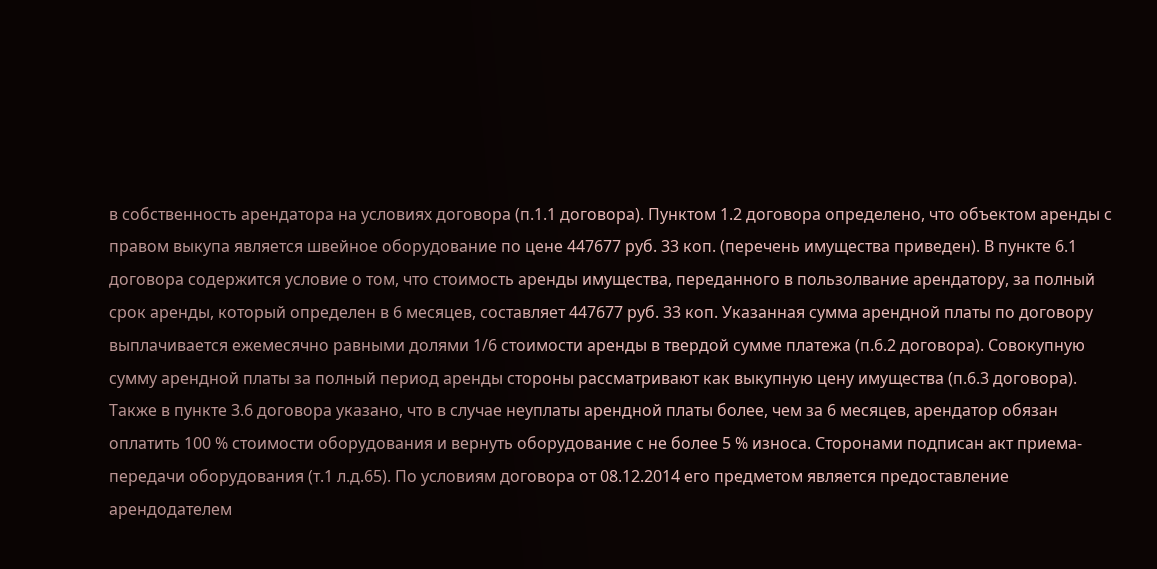в собственность арендатора на условиях договора (п.1.1 договора). Пунктом 1.2 договора определено, что объектом аренды с правом выкупа является швейное оборудование по цене 447677 руб. 33 коп. (перечень имущества приведен). В пункте 6.1 договора содержится условие о том, что стоимость аренды имущества, переданного в пользолвание арендатору, за полный срок аренды, который определен в 6 месяцев, составляет 447677 руб. 33 коп. Указанная сумма арендной платы по договору выплачивается ежемесячно равными долями 1/6 стоимости аренды в твердой сумме платежа (п.6.2 договора). Совокупную сумму арендной платы за полный период аренды стороны рассматривают как выкупную цену имущества (п.6.3 договора). Также в пункте 3.6 договора указано, что в случае неуплаты арендной платы более, чем за 6 месяцев, арендатор обязан оплатить 100 % стоимости оборудования и вернуть оборудование с не более 5 % износа. Сторонами подписан акт приема-передачи оборудования (т.1 л.д.65). По условиям договора от 08.12.2014 его предметом является предоставление арендодателем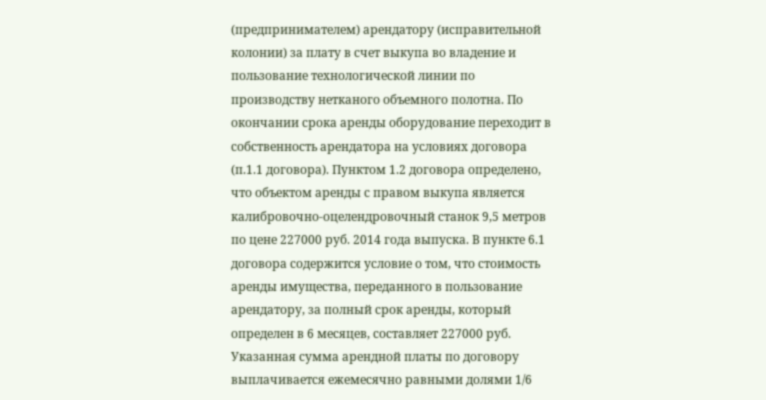(предпринимателем) арендатору (исправительной колонии) за плату в счет выкупа во владение и пользование технологической линии по производству нетканого объемного полотна. По окончании срока аренды оборудование переходит в собственность арендатора на условиях договора (п.1.1 договора). Пунктом 1.2 договора определено, что объектом аренды с правом выкупа является калибровочно-оцелендровочный станок 9,5 метров по цене 227000 руб. 2014 года выпуска. В пункте 6.1 договора содержится условие о том, что стоимость аренды имущества, переданного в пользование арендатору, за полный срок аренды, который определен в 6 месяцев, составляет 227000 руб. Указанная сумма арендной платы по договору выплачивается ежемесячно равными долями 1/6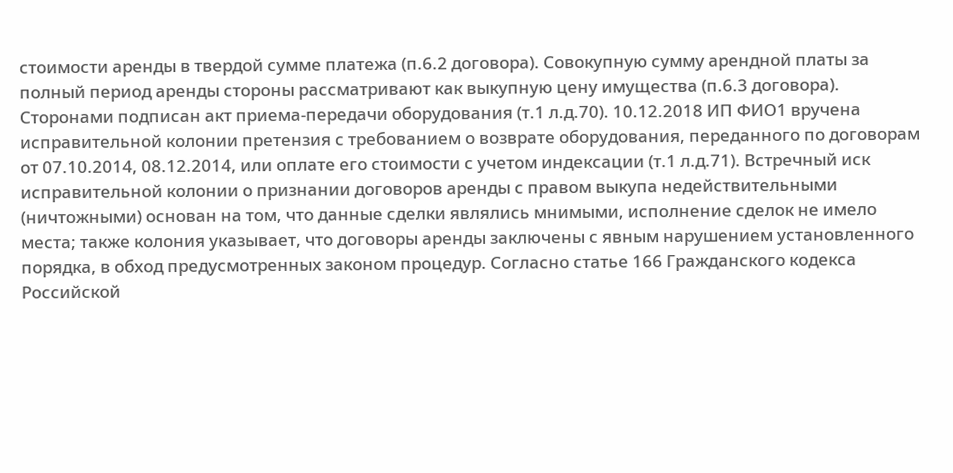стоимости аренды в твердой сумме платежа (п.6.2 договора). Совокупную сумму арендной платы за полный период аренды стороны рассматривают как выкупную цену имущества (п.6.3 договора). Сторонами подписан акт приема-передачи оборудования (т.1 л.д.70). 10.12.2018 ИП ФИО1 вручена исправительной колонии претензия с требованием о возврате оборудования, переданного по договорам от 07.10.2014, 08.12.2014, или оплате его стоимости с учетом индексации (т.1 л.д.71). Встречный иск исправительной колонии о признании договоров аренды с правом выкупа недействительными (ничтожными) основан на том, что данные сделки являлись мнимыми, исполнение сделок не имело места; также колония указывает, что договоры аренды заключены с явным нарушением установленного порядка, в обход предусмотренных законом процедур. Согласно статье 166 Гражданского кодекса Российской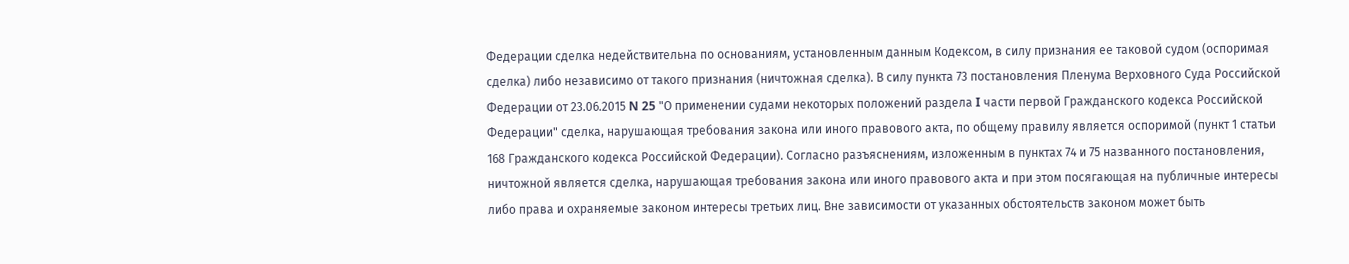Федерации сделка недействительна по основаниям, установленным данным Кодексом, в силу признания ее таковой судом (оспоримая сделка) либо независимо от такого признания (ничтожная сделка). В силу пункта 73 постановления Пленума Верховного Суда Российской Федерации от 23.06.2015 N 25 "О применении судами некоторых положений раздела I части первой Гражданского кодекса Российской Федерации" сделка, нарушающая требования закона или иного правового акта, по общему правилу является оспоримой (пункт 1 статьи 168 Гражданского кодекса Российской Федерации). Согласно разъяснениям, изложенным в пунктах 74 и 75 названного постановления, ничтожной является сделка, нарушающая требования закона или иного правового акта и при этом посягающая на публичные интересы либо права и охраняемые законом интересы третьих лиц. Вне зависимости от указанных обстоятельств законом может быть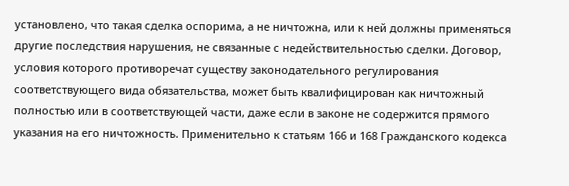установлено, что такая сделка оспорима, а не ничтожна, или к ней должны применяться другие последствия нарушения, не связанные с недействительностью сделки. Договор, условия которого противоречат существу законодательного регулирования соответствующего вида обязательства, может быть квалифицирован как ничтожный полностью или в соответствующей части, даже если в законе не содержится прямого указания на его ничтожность. Применительно к статьям 166 и 168 Гражданского кодекса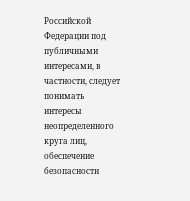Российской Федерации под публичными интересами, в частности, следует понимать интересы неопределенного круга лиц, обеспечение безопасности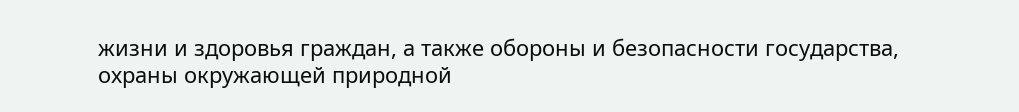жизни и здоровья граждан, а также обороны и безопасности государства, охраны окружающей природной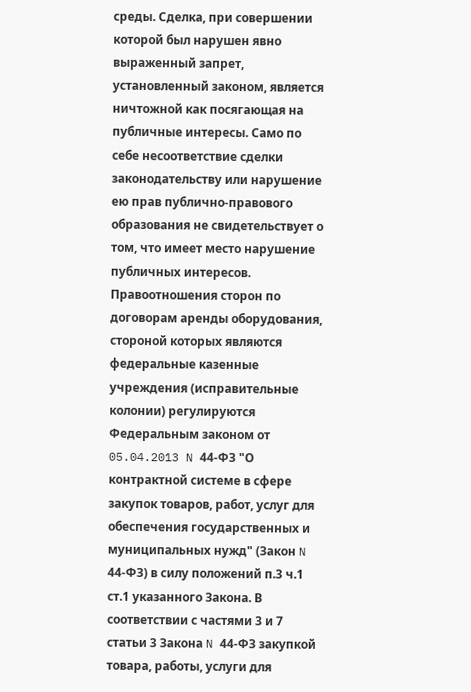среды. Сделка, при совершении которой был нарушен явно выраженный запрет, установленный законом, является ничтожной как посягающая на публичные интересы. Само по себе несоответствие сделки законодательству или нарушение ею прав публично-правового образования не свидетельствует о том, что имеет место нарушение публичных интересов. Правоотношения сторон по договорам аренды оборудования, стороной которых являются федеральные казенные учреждения (исправительные колонии) регулируются Федеральным законом от 05.04.2013 N 44-ФЗ "О контрактной системе в сфере закупок товаров, работ, услуг для обеспечения государственных и муниципальных нужд" (Закон N 44-ФЗ) в силу положений п.3 ч.1 ст.1 указанного Закона. В соответствии с частями 3 и 7 статьи 3 Закона N 44-ФЗ закупкой товара, работы, услуги для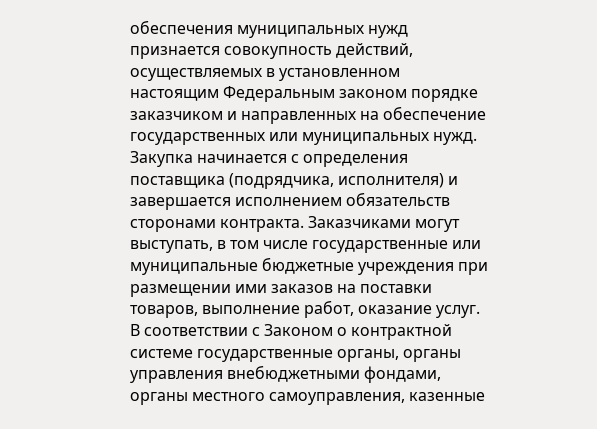обеспечения муниципальных нужд признается совокупность действий, осуществляемых в установленном настоящим Федеральным законом порядке заказчиком и направленных на обеспечение государственных или муниципальных нужд. Закупка начинается с определения поставщика (подрядчика, исполнителя) и завершается исполнением обязательств сторонами контракта. Заказчиками могут выступать, в том числе государственные или муниципальные бюджетные учреждения при размещении ими заказов на поставки товаров, выполнение работ, оказание услуг. В соответствии с Законом о контрактной системе государственные органы, органы управления внебюджетными фондами, органы местного самоуправления, казенные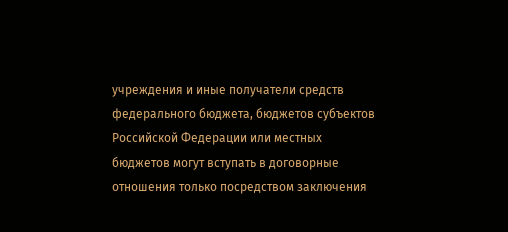учреждения и иные получатели средств федерального бюджета, бюджетов субъектов Российской Федерации или местных бюджетов могут вступать в договорные отношения только посредством заключения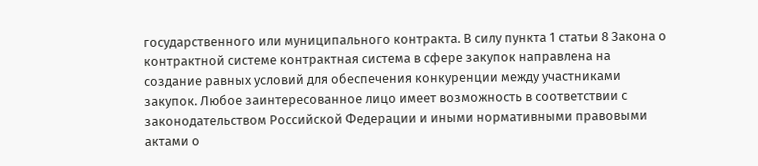государственного или муниципального контракта. В силу пункта 1 статьи 8 Закона о контрактной системе контрактная система в сфере закупок направлена на создание равных условий для обеспечения конкуренции между участниками закупок. Любое заинтересованное лицо имеет возможность в соответствии с законодательством Российской Федерации и иными нормативными правовыми актами о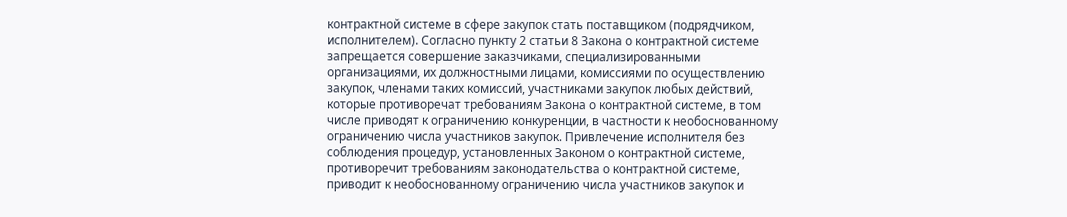контрактной системе в сфере закупок стать поставщиком (подрядчиком, исполнителем). Согласно пункту 2 статьи 8 Закона о контрактной системе запрещается совершение заказчиками, специализированными организациями, их должностными лицами, комиссиями по осуществлению закупок, членами таких комиссий, участниками закупок любых действий, которые противоречат требованиям Закона о контрактной системе, в том числе приводят к ограничению конкуренции, в частности к необоснованному ограничению числа участников закупок. Привлечение исполнителя без соблюдения процедур, установленных Законом о контрактной системе, противоречит требованиям законодательства о контрактной системе, приводит к необоснованному ограничению числа участников закупок и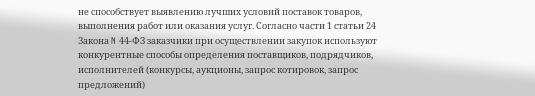не способствует выявлению лучших условий поставок товаров, выполнения работ или оказания услуг. Согласно части 1 статьи 24 Закона N 44-ФЗ заказчики при осуществлении закупок используют конкурентные способы определения поставщиков, подрядчиков, исполнителей (конкурсы, аукционы, запрос котировок, запрос предложений)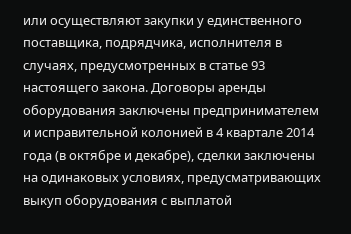или осуществляют закупки у единственного поставщика, подрядчика, исполнителя в случаях, предусмотренных в статье 93 настоящего закона. Договоры аренды оборудования заключены предпринимателем и исправительной колонией в 4 квартале 2014 года (в октябре и декабре), сделки заключены на одинаковых условиях, предусматривающих выкуп оборудования с выплатой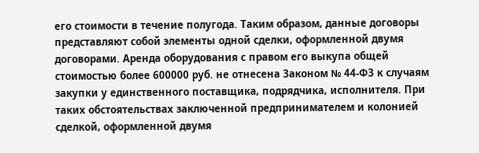его стоимости в течение полугода. Таким образом, данные договоры представляют собой элементы одной сделки, оформленной двумя договорами. Аренда оборудования с правом его выкупа общей стоимостью более 600000 руб. не отнесена Законом № 44-ФЗ к случаям закупки у единственного поставщика, подрядчика, исполнителя. При таких обстоятельствах заключенной предпринимателем и колонией сделкой, оформленной двумя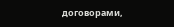договорами,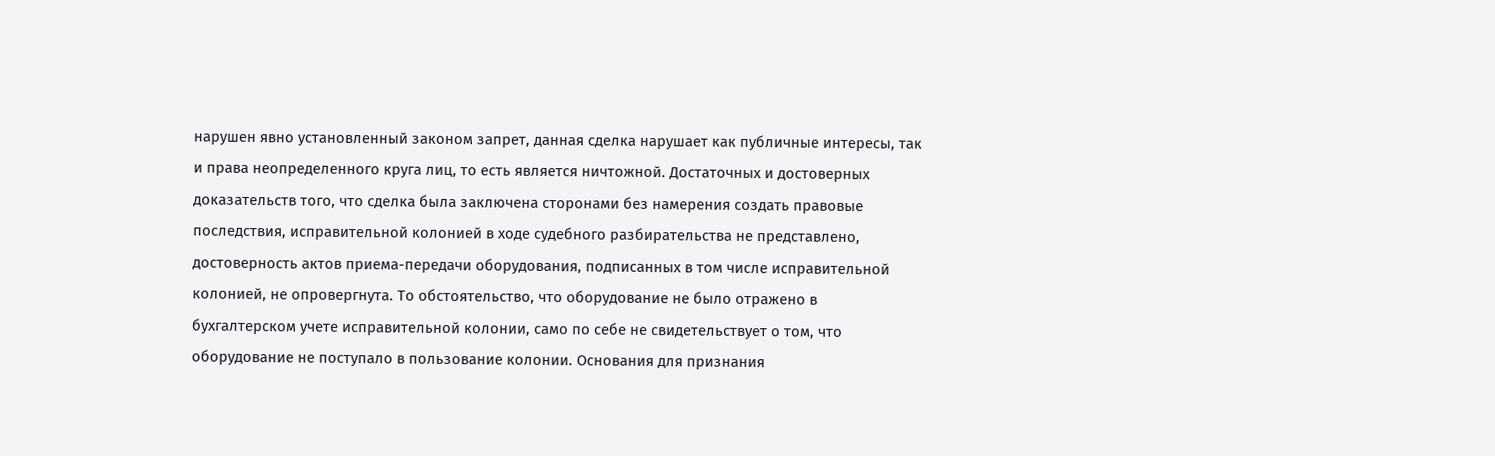нарушен явно установленный законом запрет, данная сделка нарушает как публичные интересы, так и права неопределенного круга лиц, то есть является ничтожной. Достаточных и достоверных доказательств того, что сделка была заключена сторонами без намерения создать правовые последствия, исправительной колонией в ходе судебного разбирательства не представлено, достоверность актов приема-передачи оборудования, подписанных в том числе исправительной колонией, не опровергнута. То обстоятельство, что оборудование не было отражено в бухгалтерском учете исправительной колонии, само по себе не свидетельствует о том, что оборудование не поступало в пользование колонии. Основания для признания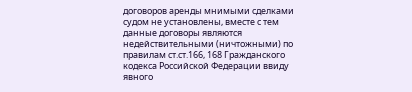договоров аренды мнимыми сделками судом не установлены, вместе с тем данные договоры являются недействительными (ничтожными) по правилам ст.ст.166, 168 Гражданского кодекса Российской Федерации ввиду явного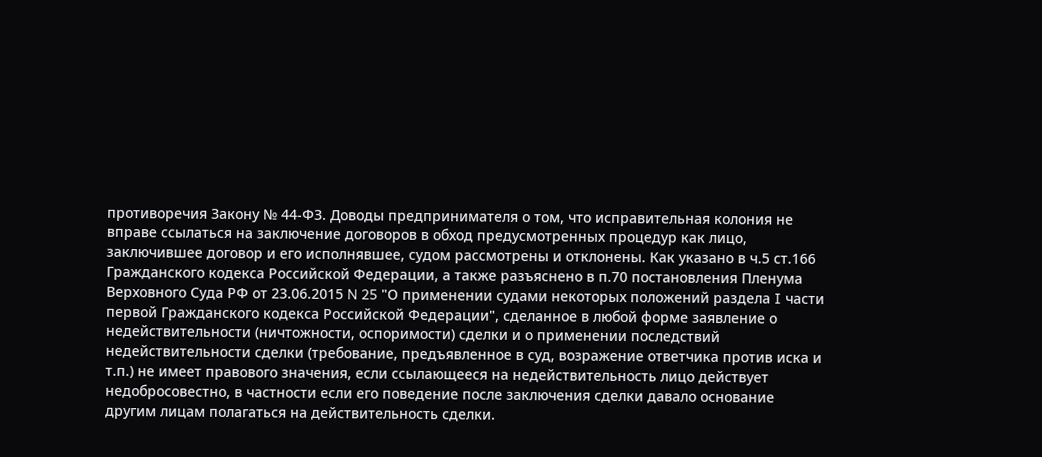противоречия Закону № 44-ФЗ. Доводы предпринимателя о том, что исправительная колония не вправе ссылаться на заключение договоров в обход предусмотренных процедур как лицо, заключившее договор и его исполнявшее, судом рассмотрены и отклонены. Как указано в ч.5 ст.166 Гражданского кодекса Российской Федерации, а также разъяснено в п.70 постановления Пленума Верховного Суда РФ от 23.06.2015 N 25 "О применении судами некоторых положений раздела I части первой Гражданского кодекса Российской Федерации", сделанное в любой форме заявление о недействительности (ничтожности, оспоримости) сделки и о применении последствий недействительности сделки (требование, предъявленное в суд, возражение ответчика против иска и т.п.) не имеет правового значения, если ссылающееся на недействительность лицо действует недобросовестно, в частности если его поведение после заключения сделки давало основание другим лицам полагаться на действительность сделки.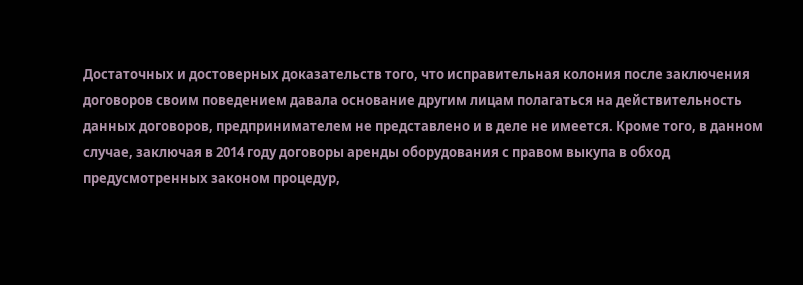Достаточных и достоверных доказательств того, что исправительная колония после заключения договоров своим поведением давала основание другим лицам полагаться на действительность данных договоров, предпринимателем не представлено и в деле не имеется. Кроме того, в данном случае, заключая в 2014 году договоры аренды оборудования с правом выкупа в обход предусмотренных законом процедур,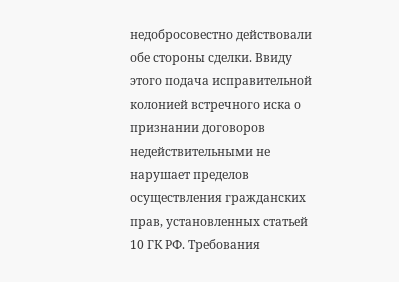недобросовестно действовали обе стороны сделки. Ввиду этого подача исправительной колонией встречного иска о признании договоров недействительными не нарушает пределов осуществления гражданских прав, установленных статьей 10 ГК РФ. Требования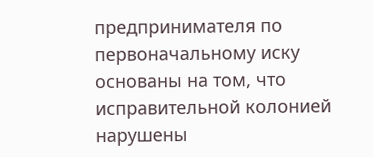предпринимателя по первоначальному иску основаны на том, что исправительной колонией нарушены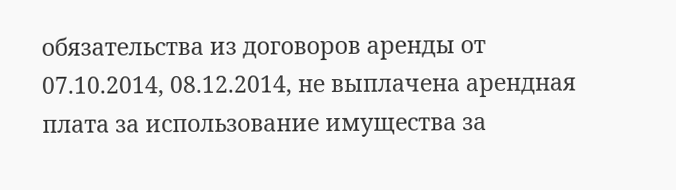обязательства из договоров аренды от 07.10.2014, 08.12.2014, не выплачена арендная плата за использование имущества за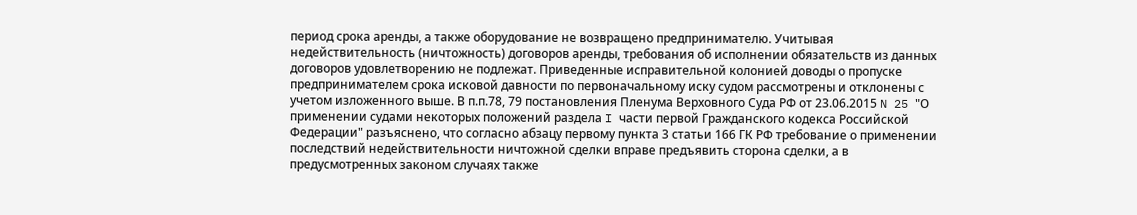период срока аренды, а также оборудование не возвращено предпринимателю. Учитывая недействительность (ничтожность) договоров аренды, требования об исполнении обязательств из данных договоров удовлетворению не подлежат. Приведенные исправительной колонией доводы о пропуске предпринимателем срока исковой давности по первоначальному иску судом рассмотрены и отклонены с учетом изложенного выше. В п.п.78, 79 постановления Пленума Верховного Суда РФ от 23.06.2015 N 25 "О применении судами некоторых положений раздела I части первой Гражданского кодекса Российской Федерации" разъяснено, что согласно абзацу первому пункта 3 статьи 166 ГК РФ требование о применении последствий недействительности ничтожной сделки вправе предъявить сторона сделки, а в предусмотренных законом случаях также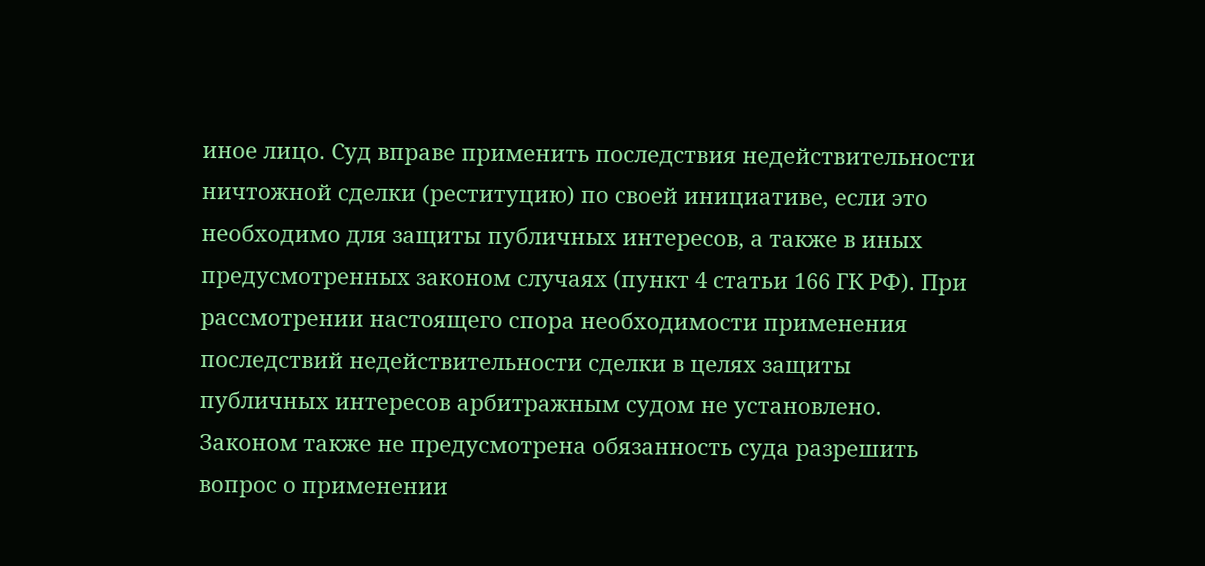иное лицо. Суд вправе применить последствия недействительности ничтожной сделки (реституцию) по своей инициативе, если это необходимо для защиты публичных интересов, а также в иных предусмотренных законом случаях (пункт 4 статьи 166 ГК РФ). При рассмотрении настоящего спора необходимости применения последствий недействительности сделки в целях защиты публичных интересов арбитражным судом не установлено. Законом также не предусмотрена обязанность суда разрешить вопрос о применении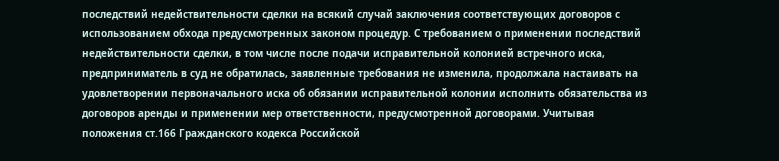последствий недействительности сделки на всякий случай заключения соответствующих договоров с использованием обхода предусмотренных законом процедур. С требованием о применении последствий недействительности сделки, в том числе после подачи исправительной колонией встречного иска, предприниматель в суд не обратилась, заявленные требования не изменила, продолжала настаивать на удовлетворении первоначального иска об обязании исправительной колонии исполнить обязательства из договоров аренды и применении мер ответственности, предусмотренной договорами. Учитывая положения ст.166 Гражданского кодекса Российской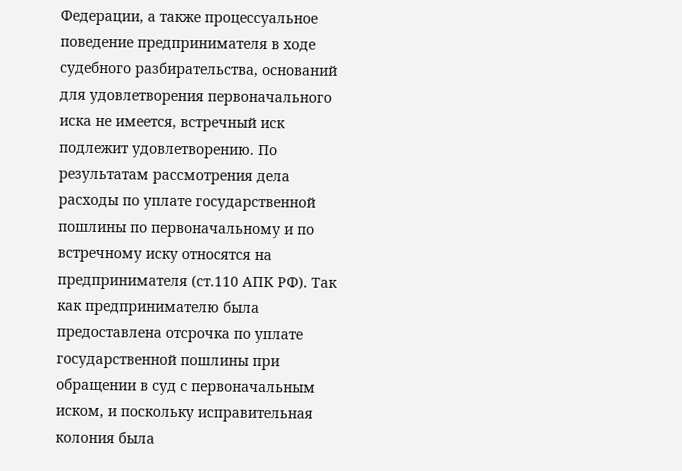Федерации, а также процессуальное поведение предпринимателя в ходе судебного разбирательства, оснований для удовлетворения первоначального иска не имеется, встречный иск подлежит удовлетворению. По результатам рассмотрения дела расходы по уплате государственной пошлины по первоначальному и по встречному иску относятся на предпринимателя (ст.110 АПК РФ). Так как предпринимателю была предоставлена отсрочка по уплате государственной пошлины при обращении в суд с первоначальным иском, и поскольку исправительная колония была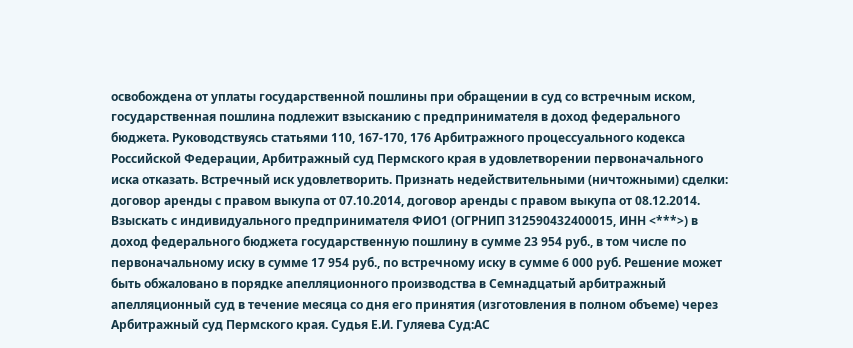освобождена от уплаты государственной пошлины при обращении в суд со встречным иском, государственная пошлина подлежит взысканию с предпринимателя в доход федерального бюджета. Руководствуясь статьями 110, 167-170, 176 Арбитражного процессуального кодекса Российской Федерации, Арбитражный суд Пермского края в удовлетворении первоначального иска отказать. Встречный иск удовлетворить. Признать недействительными (ничтожными) сделки: договор аренды с правом выкупа от 07.10.2014, договор аренды с правом выкупа от 08.12.2014. Взыскать с индивидуального предпринимателя ФИО1 (ОГРНИП 312590432400015, ИНН <***>) в доход федерального бюджета государственную пошлину в сумме 23 954 руб., в том числе по первоначальному иску в сумме 17 954 руб., по встречному иску в сумме 6 000 руб. Решение может быть обжаловано в порядке апелляционного производства в Семнадцатый арбитражный апелляционный суд в течение месяца со дня его принятия (изготовления в полном объеме) через Арбитражный суд Пермского края. Судья Е.И. Гуляева Суд:АС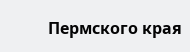Пермского края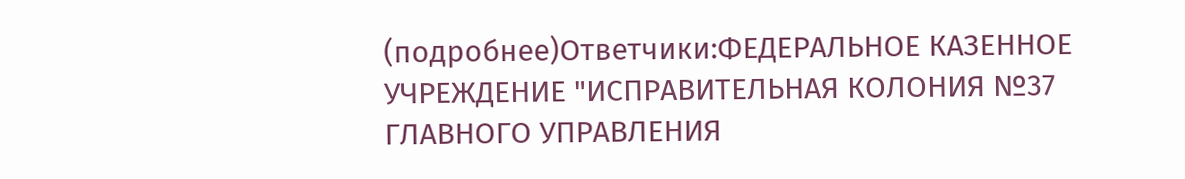(подробнее)Ответчики:ФЕДЕРАЛЬНОЕ КАЗЕННОЕ УЧРЕЖДЕНИЕ "ИСПРАВИТЕЛЬНАЯ КОЛОНИЯ №37 ГЛАВНОГО УПРАВЛЕНИЯ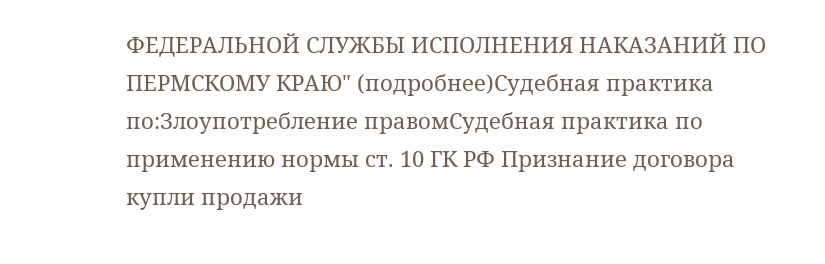ФЕДЕРАЛЬНОЙ СЛУЖБЫ ИСПОЛНЕНИЯ НАКАЗАНИЙ ПО ПЕРМСКОМУ КРАЮ" (подробнее)Судебная практика по:Злоупотребление правомСудебная практика по применению нормы ст. 10 ГК РФ Признание договора купли продажи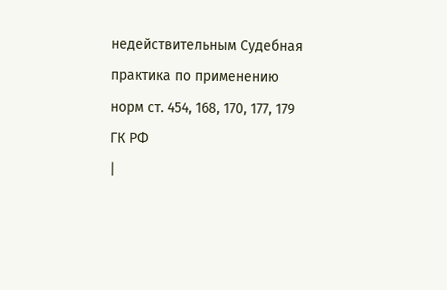недействительным Судебная практика по применению норм ст. 454, 168, 170, 177, 179 ГК РФ
|